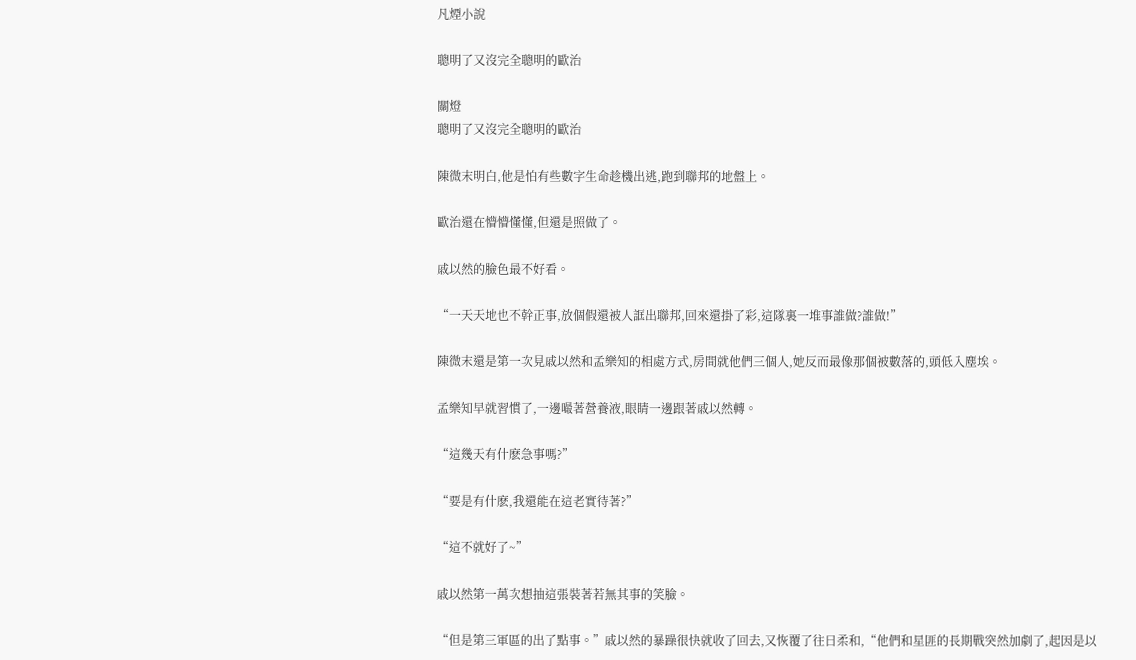凡煙小說

聰明了又沒完全聰明的歐治

關燈
聰明了又沒完全聰明的歐治

陳微末明白,他是怕有些數字生命趁機出逃,跑到聯邦的地盤上。

歐治還在懵懵懂懂,但還是照做了。

戚以然的臉色最不好看。

“一天天地也不幹正事,放個假還被人誆出聯邦,回來還掛了彩,這隊裏一堆事誰做?誰做!”

陳微末還是第一次見戚以然和孟樂知的相處方式,房間就他們三個人,她反而最像那個被數落的,頭低入塵埃。

孟樂知早就習慣了,一邊嘬著營養液,眼睛一邊跟著戚以然轉。

“這幾天有什麽急事嗎?”

“要是有什麽,我還能在這老實待著?”

“這不就好了~”

戚以然第一萬次想抽這張裝著若無其事的笑臉。

“但是第三軍區的出了點事。”戚以然的暴躁很快就收了回去,又恢覆了往日柔和,“他們和星匪的長期戰突然加劇了,起因是以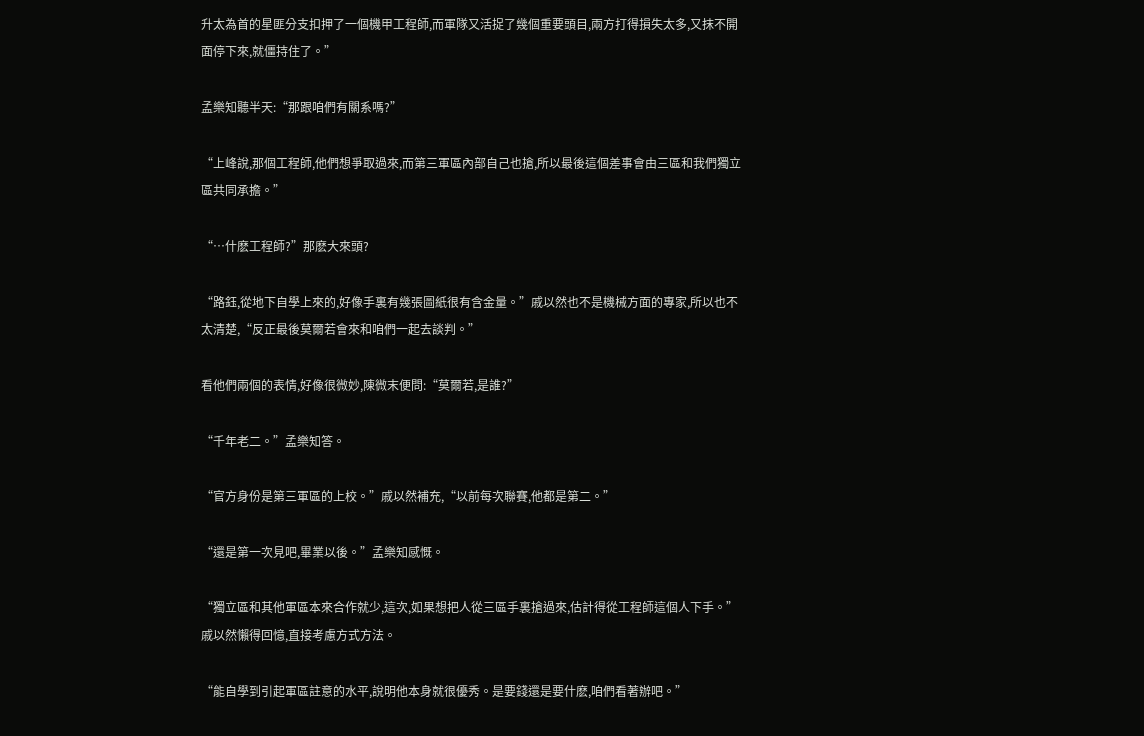升太為首的星匪分支扣押了一個機甲工程師,而軍隊又活捉了幾個重要頭目,兩方打得損失太多,又抹不開面停下來,就僵持住了。”

孟樂知聽半天:“那跟咱們有關系嗎?”

“上峰說,那個工程師,他們想爭取過來,而第三軍區內部自己也搶,所以最後這個差事會由三區和我們獨立區共同承擔。”

“…什麽工程師?”那麽大來頭?

“路鈺,從地下自學上來的,好像手裏有幾張圖紙很有含金量。”戚以然也不是機械方面的專家,所以也不太清楚,“反正最後莫爾若會來和咱們一起去談判。”

看他們兩個的表情,好像很微妙,陳微末便問:“莫爾若,是誰?”

“千年老二。”孟樂知答。

“官方身份是第三軍區的上校。”戚以然補充,“以前每次聯賽,他都是第二。”

“還是第一次見吧,畢業以後。”孟樂知感慨。

“獨立區和其他軍區本來合作就少,這次,如果想把人從三區手裏搶過來,估計得從工程師這個人下手。”戚以然懶得回憶,直接考慮方式方法。

“能自學到引起軍區註意的水平,說明他本身就很優秀。是要錢還是要什麽,咱們看著辦吧。”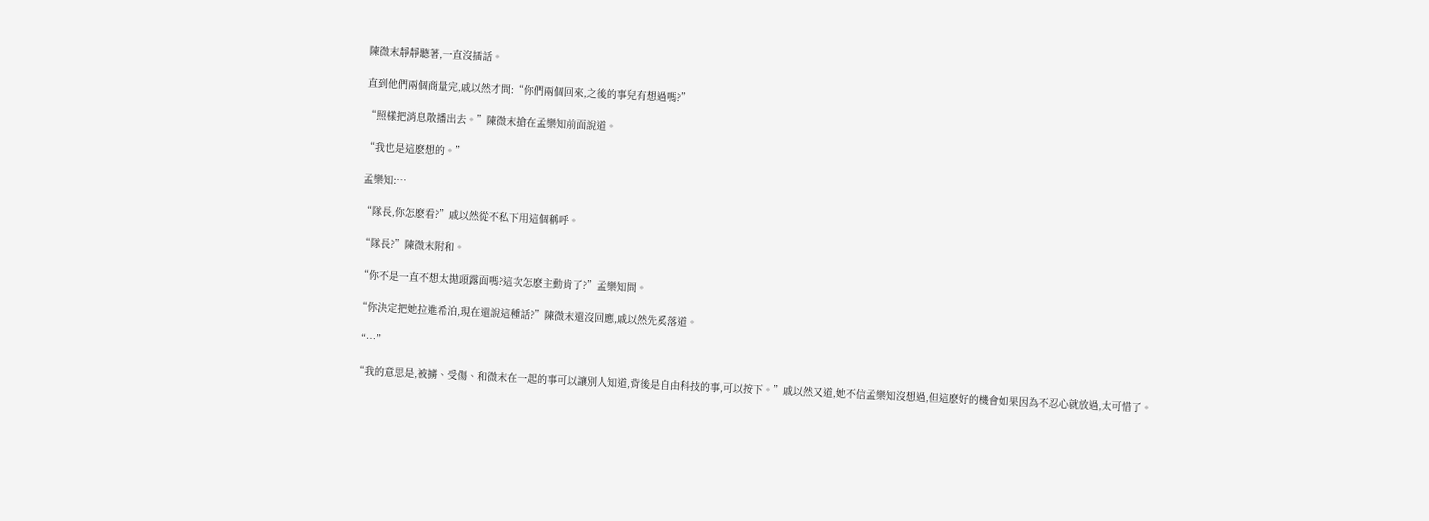陳微末靜靜聽著,一直沒插話。

直到他們兩個商量完,戚以然才問:“你們兩個回來,之後的事兒有想過嗎?”

“照樣把消息散播出去。”陳微末搶在孟樂知前面說道。

“我也是這麽想的。”

孟樂知:…

“隊長,你怎麽看?”戚以然從不私下用這個稱呼。

“隊長?”陳微末附和。

“你不是一直不想太拋頭露面嗎?這次怎麽主動肯了?”孟樂知問。

“你決定把她拉進希泊,現在還說這種話?”陳微末還沒回應,戚以然先奚落道。

“…”

“我的意思是,被擄、受傷、和微末在一起的事可以讓別人知道,背後是自由科技的事,可以按下。”戚以然又道,她不信孟樂知沒想過,但這麽好的機會如果因為不忍心就放過,太可惜了。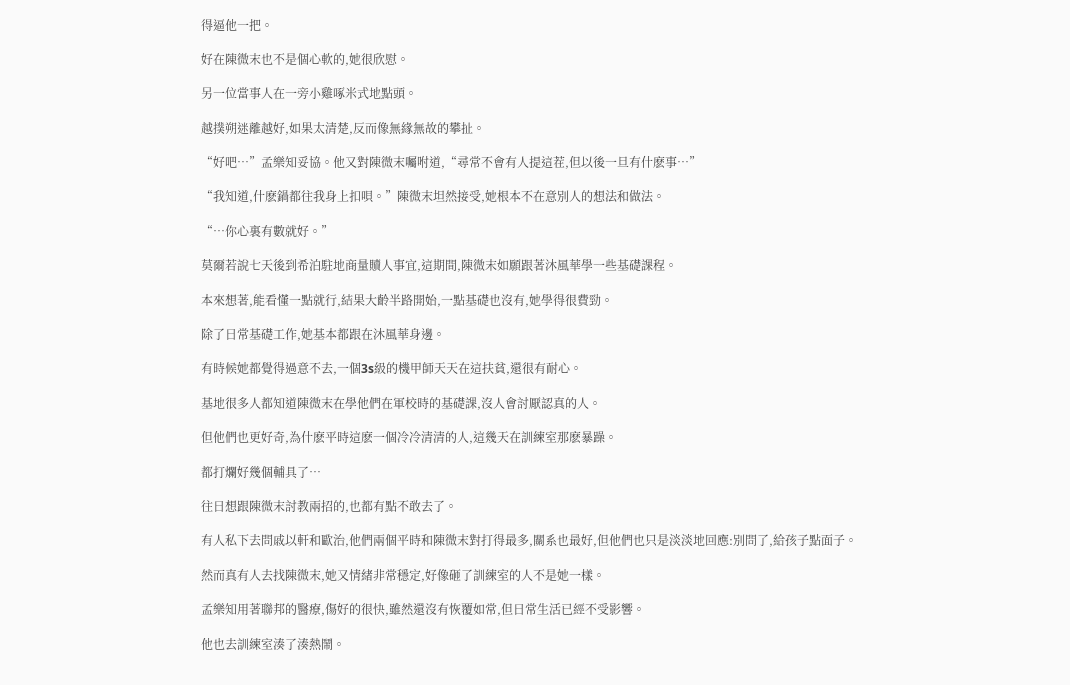得逼他一把。

好在陳微末也不是個心軟的,她很欣慰。

另一位當事人在一旁小雞啄米式地點頭。

越撲朔迷離越好,如果太清楚,反而像無緣無故的攀扯。

“好吧…”孟樂知妥協。他又對陳微末囑咐道,“尋常不會有人提這茬,但以後一旦有什麽事…”

“我知道,什麽鍋都往我身上扣唄。”陳微末坦然接受,她根本不在意別人的想法和做法。

“…你心裏有數就好。”

莫爾若說七天後到希泊駐地商量贖人事宜,這期間,陳微末如願跟著沐風華學一些基礎課程。

本來想著,能看懂一點就行,結果大齡半路開始,一點基礎也沒有,她學得很費勁。

除了日常基礎工作,她基本都跟在沐風華身邊。

有時候她都覺得過意不去,一個3s級的機甲師天天在這扶貧,還很有耐心。

基地很多人都知道陳微末在學他們在軍校時的基礎課,沒人會討厭認真的人。

但他們也更好奇,為什麽平時這麽一個冷冷清清的人,這幾天在訓練室那麽暴躁。

都打爛好幾個輔具了…

往日想跟陳微末討教兩招的,也都有點不敢去了。

有人私下去問戚以軒和歐治,他們兩個平時和陳微末對打得最多,關系也最好,但他們也只是淡淡地回應:別問了,給孩子點面子。

然而真有人去找陳微末,她又情緒非常穩定,好像砸了訓練室的人不是她一樣。

孟樂知用著聯邦的醫療,傷好的很快,雖然還沒有恢覆如常,但日常生活已經不受影響。

他也去訓練室湊了湊熱鬧。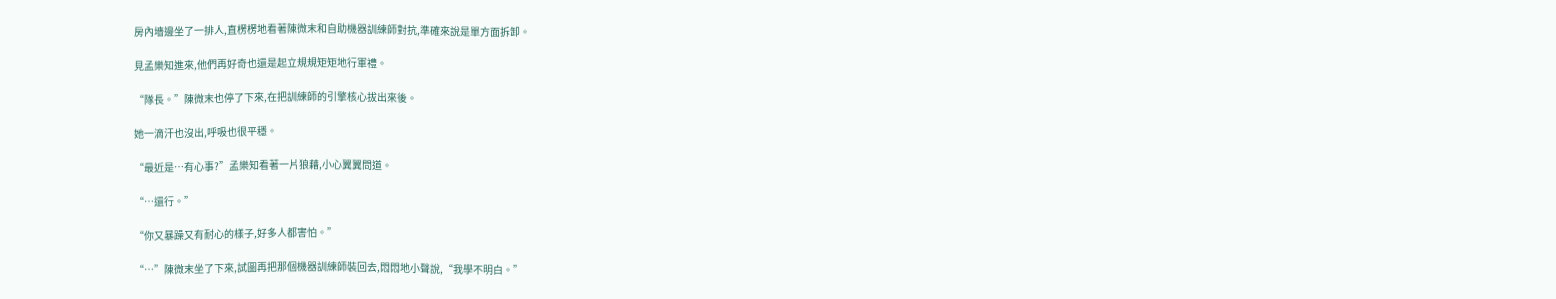房內墻邊坐了一排人,直楞楞地看著陳微末和自助機器訓練師對抗,準確來說是單方面拆卸。

見孟樂知進來,他們再好奇也還是起立規規矩矩地行軍禮。

“隊長。”陳微末也停了下來,在把訓練師的引擎核心拔出來後。

她一滴汗也沒出,呼吸也很平穩。

“最近是…有心事?”孟樂知看著一片狼藉,小心翼翼問道。

“…還行。”

“你又暴躁又有耐心的樣子,好多人都害怕。”

“…”陳微末坐了下來,試圖再把那個機器訓練師裝回去,悶悶地小聲說,“我學不明白。”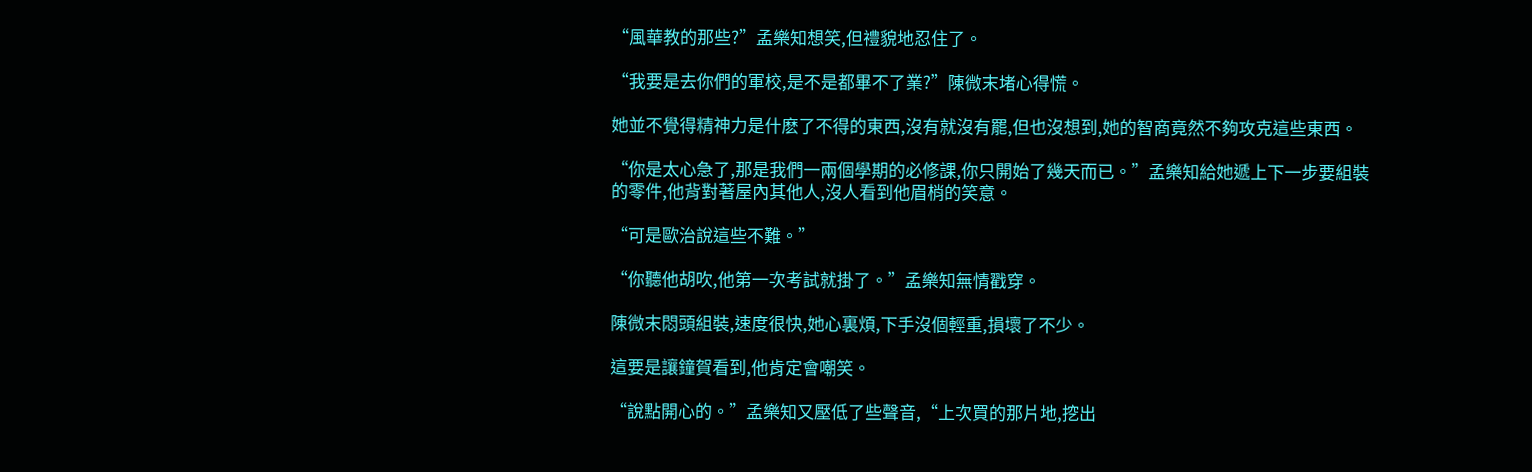“風華教的那些?”孟樂知想笑,但禮貌地忍住了。

“我要是去你們的軍校,是不是都畢不了業?”陳微末堵心得慌。

她並不覺得精神力是什麽了不得的東西,沒有就沒有罷,但也沒想到,她的智商竟然不夠攻克這些東西。

“你是太心急了,那是我們一兩個學期的必修課,你只開始了幾天而已。”孟樂知給她遞上下一步要組裝的零件,他背對著屋內其他人,沒人看到他眉梢的笑意。

“可是歐治說這些不難。”

“你聽他胡吹,他第一次考試就掛了。”孟樂知無情戳穿。

陳微末悶頭組裝,速度很快,她心裏煩,下手沒個輕重,損壞了不少。

這要是讓鐘賀看到,他肯定會嘲笑。

“說點開心的。”孟樂知又壓低了些聲音,“上次買的那片地,挖出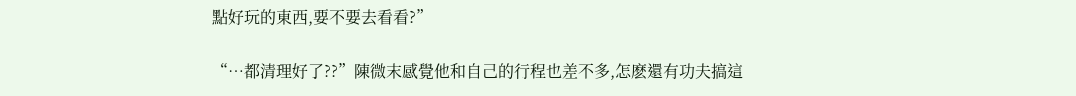點好玩的東西,要不要去看看?”

“…都清理好了??”陳微末感覺他和自己的行程也差不多,怎麽還有功夫搞這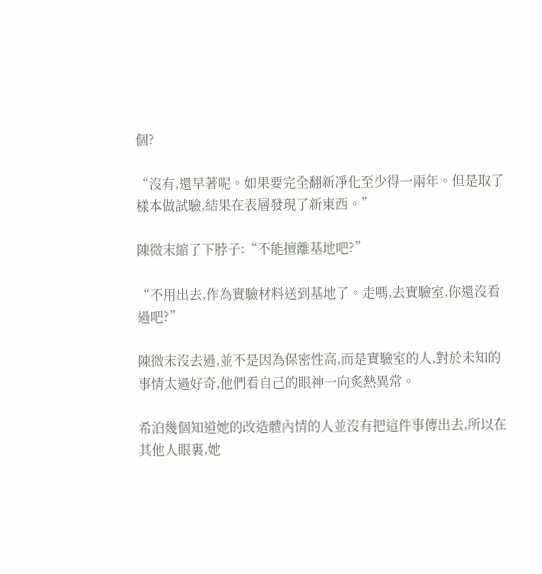個?

“沒有,還早著呢。如果要完全翻新凈化至少得一兩年。但是取了樣本做試驗,結果在表層發現了新東西。”

陳微末縮了下脖子:“不能擅離基地吧?”

“不用出去,作為實驗材料送到基地了。走嗎,去實驗室,你還沒看過吧?”

陳微末沒去過,並不是因為保密性高,而是實驗室的人,對於未知的事情太過好奇,他們看自己的眼神一向炙熱異常。

希泊幾個知道她的改造體內情的人並沒有把這件事傳出去,所以在其他人眼裏,她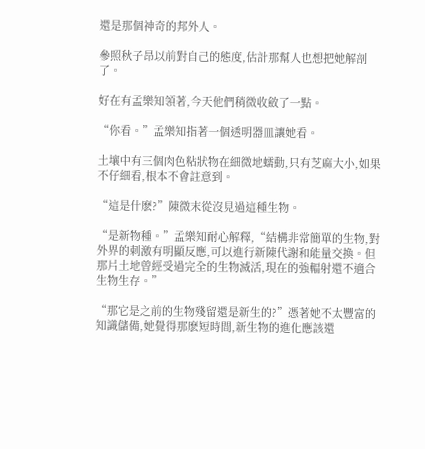還是那個神奇的邦外人。

參照秋子昂以前對自己的態度,估計那幫人也想把她解剖了。

好在有孟樂知領著,今天他們稍微收斂了一點。

“你看。”孟樂知指著一個透明器皿讓她看。

土壤中有三個肉色粘狀物在細微地蠕動,只有芝麻大小,如果不仔細看,根本不會註意到。

“這是什麽?”陳微末從沒見過這種生物。

“是新物種。”孟樂知耐心解釋,“結構非常簡單的生物,對外界的刺激有明顯反應,可以進行新陳代謝和能量交換。但那片土地曾經受過完全的生物滅活,現在的強輻射還不適合生物生存。”

“那它是之前的生物殘留還是新生的?”憑著她不太豐富的知識儲備,她覺得那麽短時間,新生物的進化應該還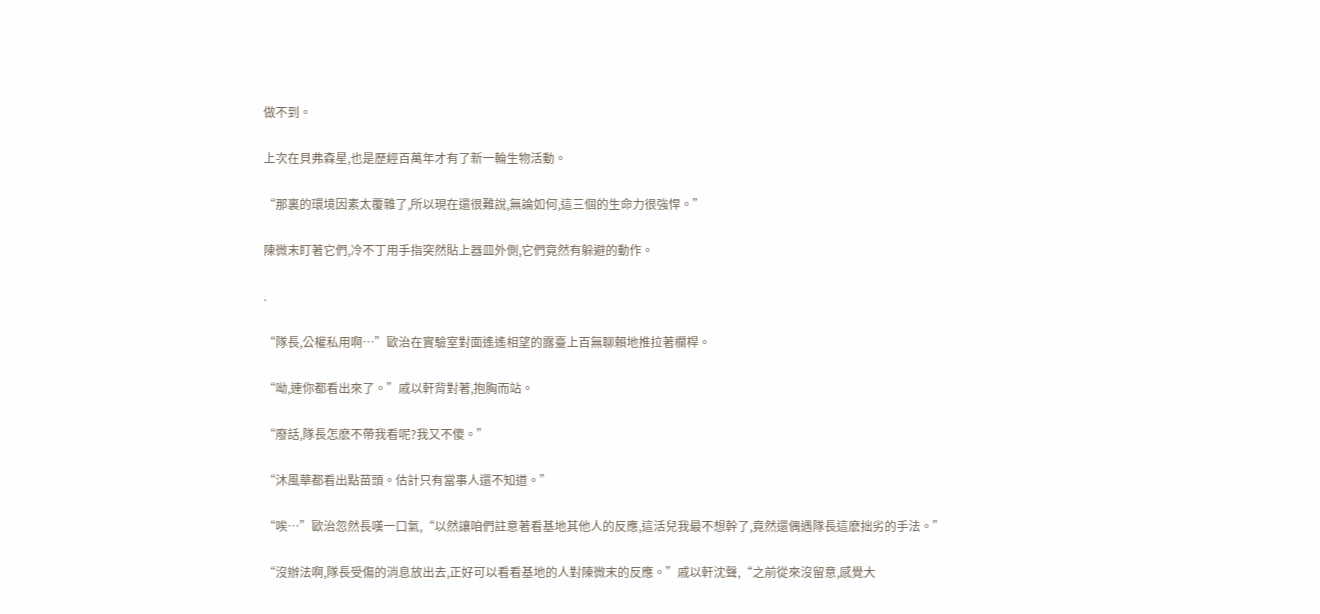做不到。

上次在貝弗森星,也是歷經百萬年才有了新一輪生物活動。

“那裏的環境因素太覆雜了,所以現在還很難說,無論如何,這三個的生命力很強悍。”

陳微末盯著它們,冷不丁用手指突然貼上器皿外側,它們竟然有躲避的動作。

.

“隊長,公權私用啊…”歐治在實驗室對面遙遙相望的露臺上百無聊賴地推拉著欄桿。

“呦,連你都看出來了。”戚以軒背對著,抱胸而站。

“廢話,隊長怎麽不帶我看呢?我又不傻。”

“沐風華都看出點苗頭。估計只有當事人還不知道。”

“唉…”歐治忽然長嘆一口氣,“以然讓咱們註意著看基地其他人的反應,這活兒我最不想幹了,竟然還偶遇隊長這麽拙劣的手法。”

“沒辦法啊,隊長受傷的消息放出去,正好可以看看基地的人對陳微末的反應。”戚以軒沈聲,“之前從來沒留意,感覺大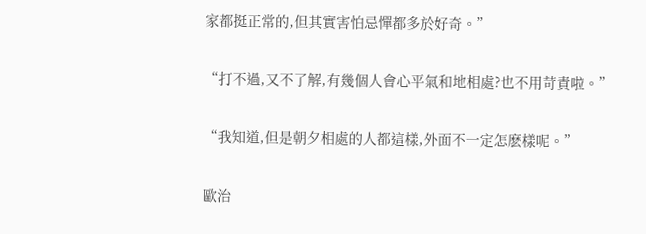家都挺正常的,但其實害怕忌憚都多於好奇。”

“打不過,又不了解,有幾個人會心平氣和地相處?也不用苛責啦。”

“我知道,但是朝夕相處的人都這樣,外面不一定怎麽樣呢。”

歐治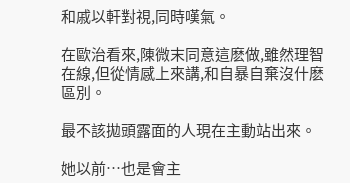和戚以軒對視,同時嘆氣。

在歐治看來,陳微末同意這麽做,雖然理智在線,但從情感上來講,和自暴自棄沒什麽區別。

最不該拋頭露面的人現在主動站出來。

她以前…也是會主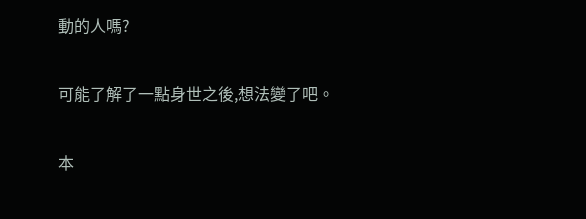動的人嗎?

可能了解了一點身世之後,想法變了吧。

本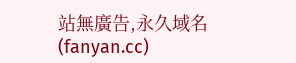站無廣告,永久域名(fanyan.cc)